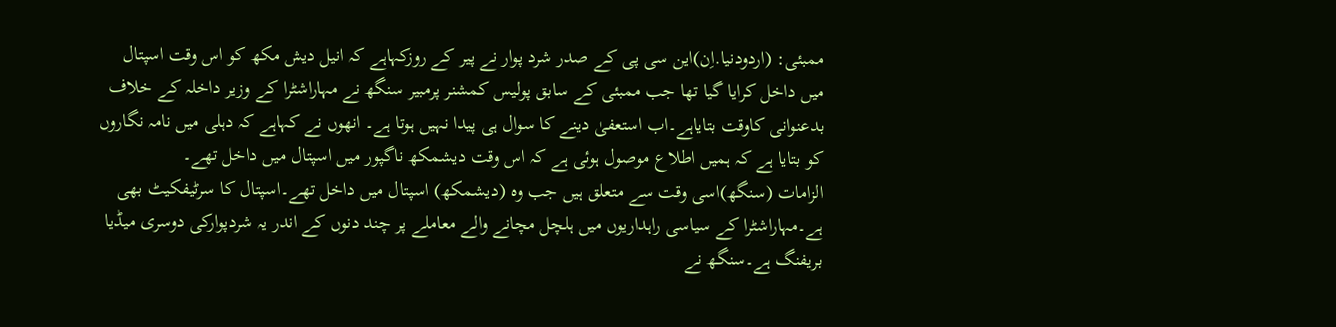ممبئی: (اردودنیا.اِن)این سی پی کے صدر شرد پوار نے پیر کے روزکہاہے کہ انیل دیش مکھ کو اس وقت اسپتال میں داخل کرایا گیا تھا جب ممبئی کے سابق پولیس کمشنر پرمبیر سنگھ نے مہاراشٹرا کے وزیر داخلہ کے خلاف بدعنوانی کاوقت بتایاہے۔اب استعفیٰ دینے کا سوال ہی پیدا نہیں ہوتا ہے۔ انھوں نے کہاہے کہ دہلی میں نامہ نگاروں کو بتایا ہے کہ ہمیں اطلاع موصول ہوئی ہے کہ اس وقت دیشمکھ ناگپور میں اسپتال میں داخل تھے۔
الزامات (سنگھ)اسی وقت سے متعلق ہیں جب وہ (دیشمکھ) اسپتال میں داخل تھے۔اسپتال کا سرٹیفکیٹ بھی ہے۔مہاراشٹرا کے سیاسی راہداریوں میں ہلچل مچانے والے معاملے پر چند دنوں کے اندر یہ شردپوارکی دوسری میڈیا بریفنگ ہے۔سنگھ نے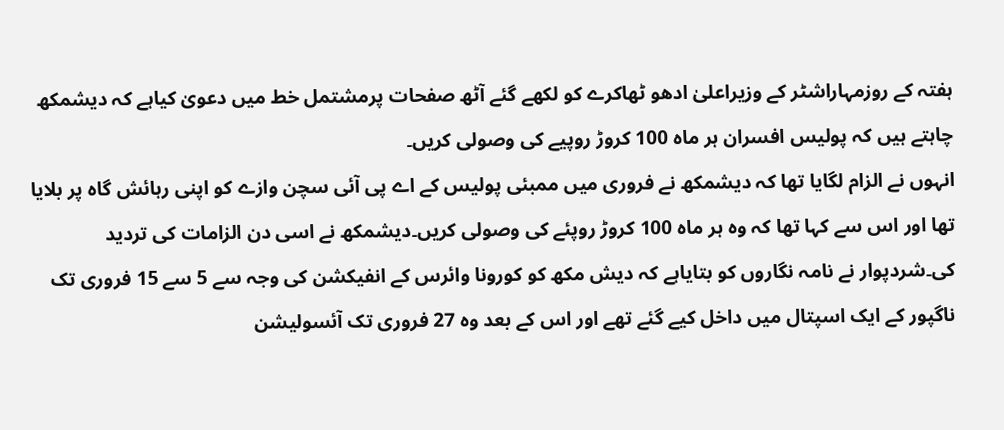ہفتہ کے روزمہاراشٹر کے وزیراعلیٰ ادھو ٹھاکرے کو لکھے گئے آٹھ صفحات پرمشتمل خط میں دعویٰ کیاہے کہ دیشمکھ چاہتے ہیں کہ پولیس افسران ہر ماہ 100 کروڑ روپیے کی وصولی کریں۔
انہوں نے الزام لگایا تھا کہ دیشمکھ نے فروری میں ممبئی پولیس کے اے پی آئی سچن وازے کو اپنی رہائش گاہ پر بلایا تھا اور اس سے کہا تھا کہ وہ ہر ماہ 100 کروڑ روپئے کی وصولی کریں۔دیشمکھ نے اسی دن الزامات کی تردید کی۔شردپوار نے نامہ نگاروں کو بتایاہے کہ دیش مکھ کو کورونا وائرس کے انفیکشن کی وجہ سے 5 سے 15 فروری تک ناگپور کے ایک اسپتال میں داخل کیے گئے تھے اور اس کے بعد وہ 27 فروری تک آئسولیشن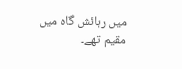میں رہائش گاہ میں مقیم تھے۔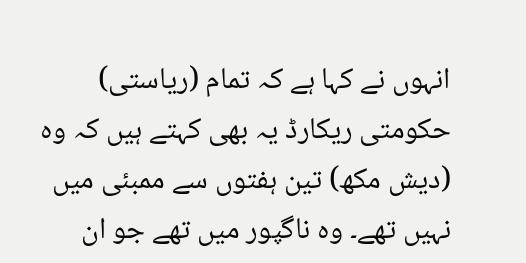انہوں نے کہا ہے کہ تمام (ریاستی) حکومتی ریکارڈ یہ بھی کہتے ہیں کہ وہ (دیش مکھ) تین ہفتوں سے ممبئی میں نہیں تھے۔ وہ ناگپور میں تھے جو ان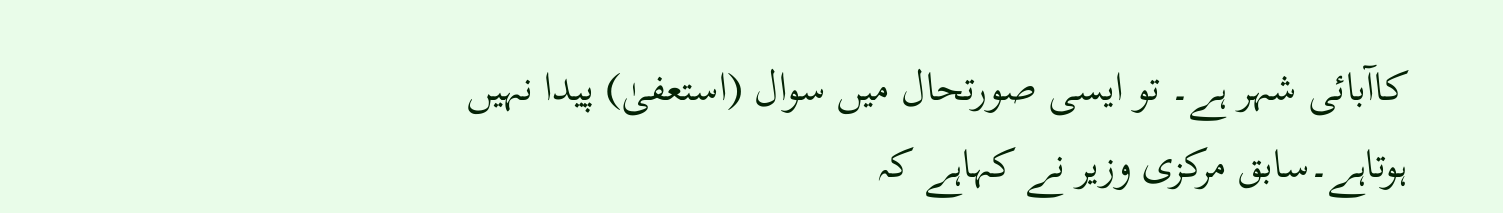کاآبائی شہر ہے۔ تو ایسی صورتحال میں سوال (استعفیٰ) پیدا نہیں ہوتاہے۔سابق مرکزی وزیر نے کہاہے کہ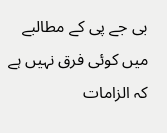بی جے پی کے مطالبے میں کوئی فرق نہیں ہے کہ الزامات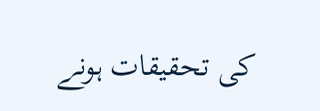کی تحقیقات ہونے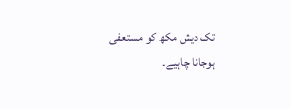تک دیش مکھ کو مستعفی ہوجانا چاہیے۔